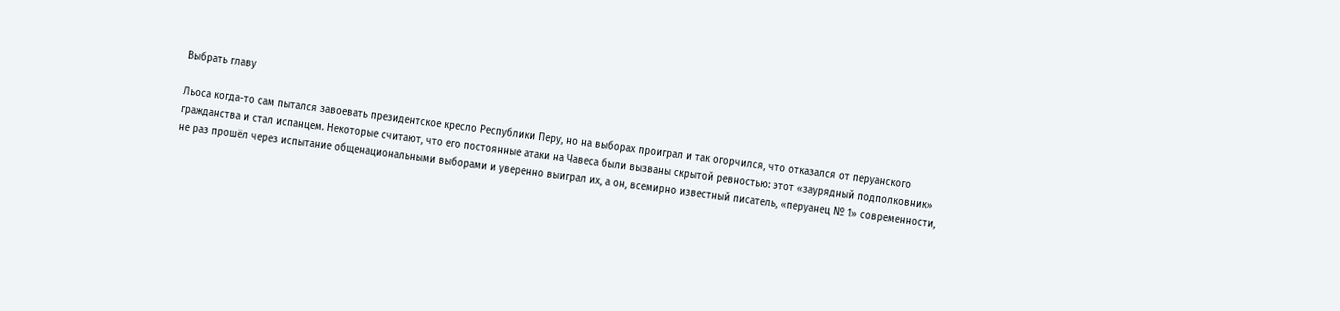Выбрать главу

Льоса когда-то сам пытался завоевать президентское кресло Республики Перу, но на выборах проиграл и так огорчился, что отказался от перуанского гражданства и стал испанцем. Некоторые считают, что его постоянные атаки на Чавеса были вызваны скрытой ревностью: этот «заурядный подполковник» не раз прошёл через испытание общенациональными выборами и уверенно выиграл их, а он, всемирно известный писатель, «перуанец № 1» современности,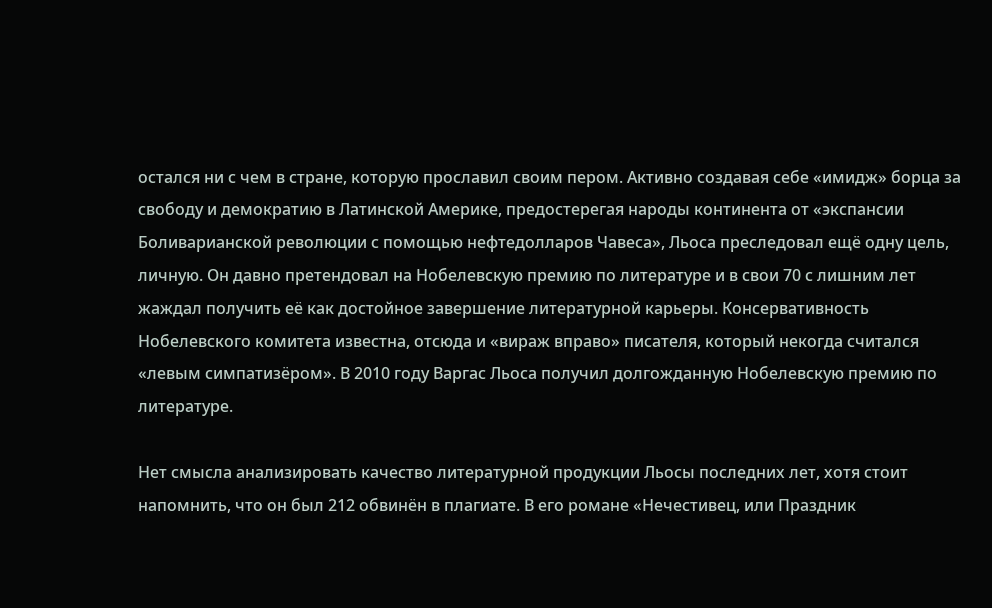остался ни с чем в стране, которую прославил своим пером. Активно создавая себе «имидж» борца за свободу и демократию в Латинской Америке, предостерегая народы континента от «экспансии Боливарианской революции с помощью нефтедолларов Чавеса», Льоса преследовал ещё одну цель, личную. Он давно претендовал на Нобелевскую премию по литературе и в свои 70 с лишним лет жаждал получить её как достойное завершение литературной карьеры. Консервативность Нобелевского комитета известна, отсюда и «вираж вправо» писателя, который некогда считался «левым симпатизёром». В 2010 году Варгас Льоса получил долгожданную Нобелевскую премию по литературе.

Нет смысла анализировать качество литературной продукции Льосы последних лет, хотя стоит напомнить, что он был 212 обвинён в плагиате. В его романе «Нечестивец, или Праздник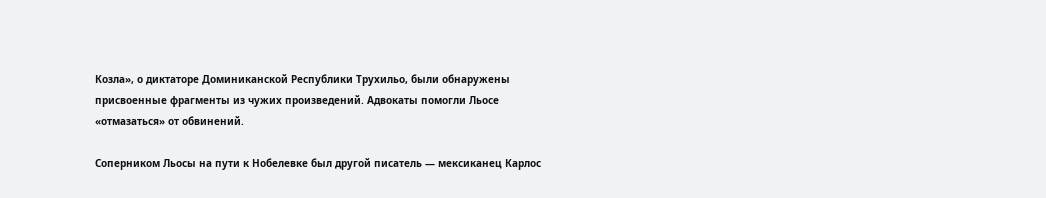Козла», о диктаторе Доминиканской Республики Трухильо, были обнаружены присвоенные фрагменты из чужих произведений. Адвокаты помогли Льосе «отмазаться» от обвинений.

Соперником Льосы на пути к Нобелевке был другой писатель — мексиканец Карлос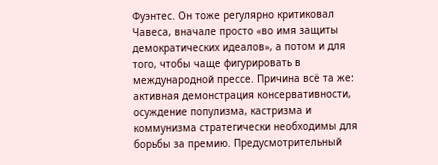Фуэнтес. Он тоже регулярно критиковал Чавеса, вначале просто «во имя защиты демократических идеалов», а потом и для того, чтобы чаще фигурировать в международной прессе. Причина всё та же: активная демонстрация консервативности, осуждение популизма, кастризма и коммунизма стратегически необходимы для борьбы за премию. Предусмотрительный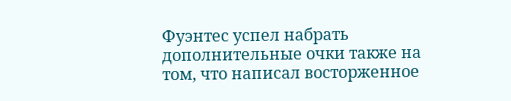Фуэнтес успел набрать дополнительные очки также на том, что написал восторженное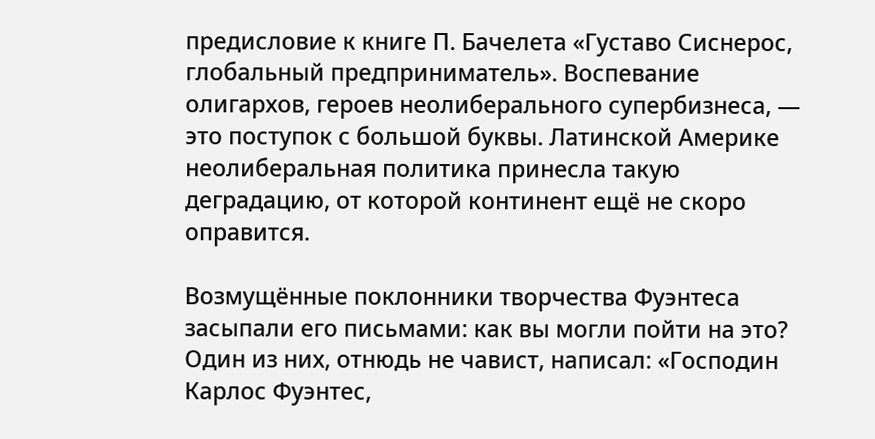предисловие к книге П. Бачелета «Густаво Сиснерос, глобальный предприниматель». Воспевание олигархов, героев неолиберального супербизнеса, — это поступок с большой буквы. Латинской Америке неолиберальная политика принесла такую деградацию, от которой континент ещё не скоро оправится.

Возмущённые поклонники творчества Фуэнтеса засыпали его письмами: как вы могли пойти на это? Один из них, отнюдь не чавист, написал: «Господин Карлос Фуэнтес,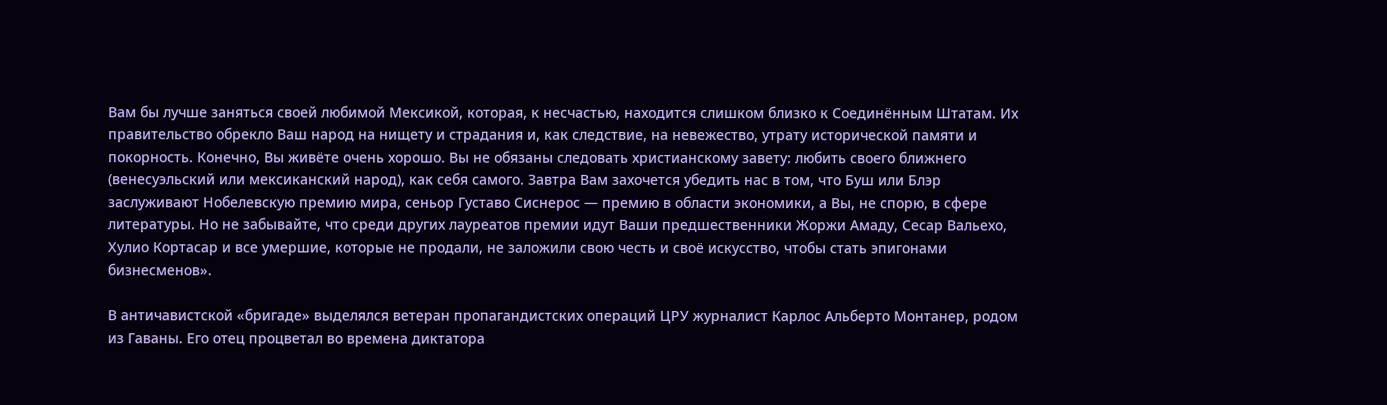Вам бы лучше заняться своей любимой Мексикой, которая, к несчастью, находится слишком близко к Соединённым Штатам. Их правительство обрекло Ваш народ на нищету и страдания и, как следствие, на невежество, утрату исторической памяти и покорность. Конечно, Вы живёте очень хорошо. Вы не обязаны следовать христианскому завету: любить своего ближнего (венесуэльский или мексиканский народ), как себя самого. Завтра Вам захочется убедить нас в том, что Буш или Блэр заслуживают Нобелевскую премию мира, сеньор Густаво Сиснерос — премию в области экономики, а Вы, не спорю, в сфере литературы. Но не забывайте, что среди других лауреатов премии идут Ваши предшественники Жоржи Амаду, Сесар Вальехо, Хулио Кортасар и все умершие, которые не продали, не заложили свою честь и своё искусство, чтобы стать эпигонами бизнесменов».

В античавистской «бригаде» выделялся ветеран пропагандистских операций ЦРУ журналист Карлос Альберто Монтанер, родом из Гаваны. Его отец процветал во времена диктатора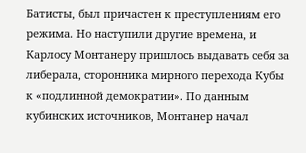Батисты, был причастен к преступлениям его режима. Но наступили другие времена, и Карлосу Монтанеру пришлось выдавать себя за либерала, сторонника мирного перехода Кубы к «подлинной демократии». По данным кубинских источников, Монтанер начал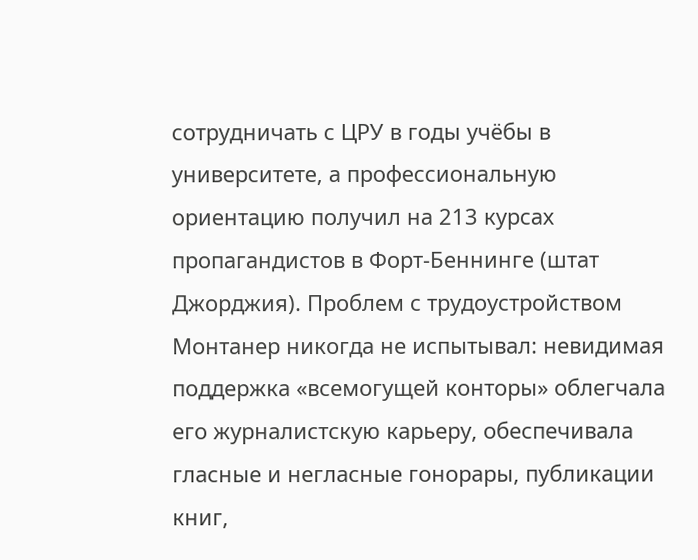сотрудничать с ЦРУ в годы учёбы в университете, а профессиональную ориентацию получил на 213 курсах пропагандистов в Форт-Беннинге (штат Джорджия). Проблем с трудоустройством Монтанер никогда не испытывал: невидимая поддержка «всемогущей конторы» облегчала его журналистскую карьеру, обеспечивала гласные и негласные гонорары, публикации книг,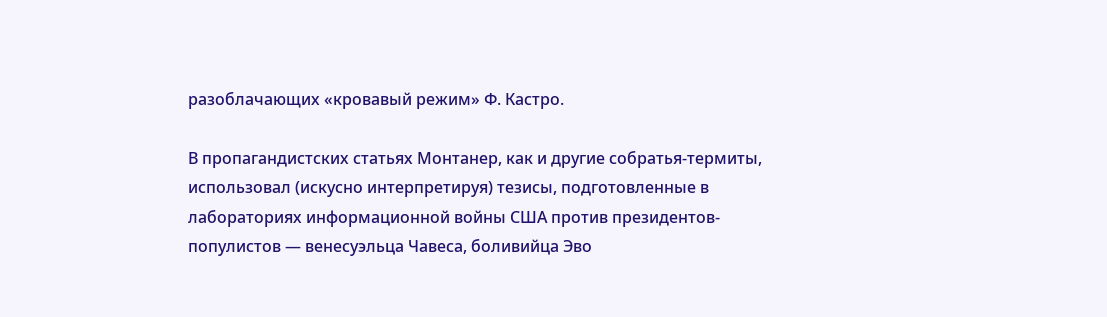разоблачающих «кровавый режим» Ф. Кастро.

В пропагандистских статьях Монтанер, как и другие собратья-термиты, использовал (искусно интерпретируя) тезисы, подготовленные в лабораториях информационной войны США против президентов-популистов — венесуэльца Чавеса, боливийца Эво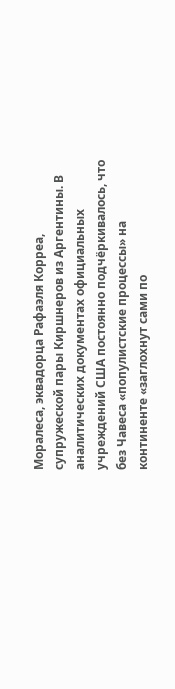Моралеса, эквадорца Рафаэля Корреа, супружеской пары Киршнеров из Аргентины. В аналитических документах официальных учреждений США постоянно подчёркивалось, что без Чавеса «популистские процессы» на континенте «заглохнут сами по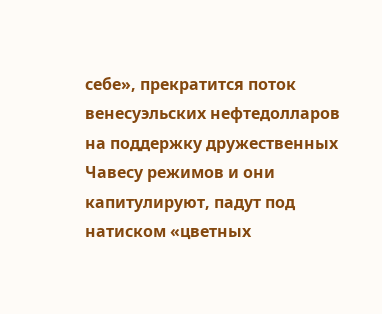себе», прекратится поток венесуэльских нефтедолларов на поддержку дружественных Чавесу режимов и они капитулируют, падут под натиском «цветных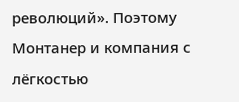революций». Поэтому Монтанер и компания с лёгкостью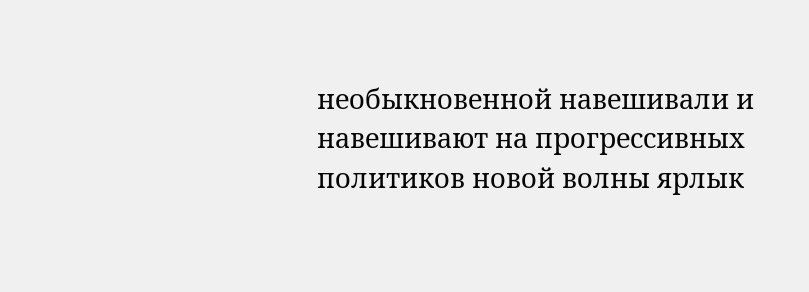необыкновенной навешивали и навешивают на прогрессивных политиков новой волны ярлык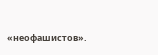«неофашистов».